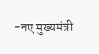-नए मुख्यमंत्री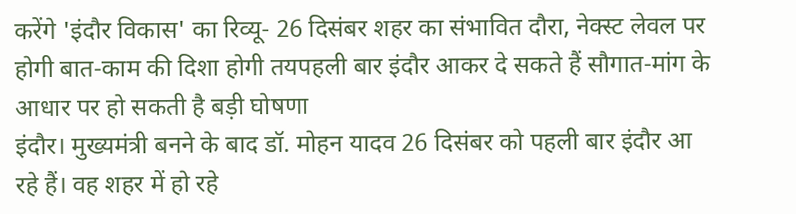करेंगे 'इंदौर विकास' का रिव्यू- 26 दिसंबर शहर का संभावित दौरा, नेक्स्ट लेवल पर होगी बात-काम की दिशा होगी तयपहली बार इंदौर आकर दे सकते हैं सौगात-मांग के आधार पर हो सकती है बड़ी घोषणा
इंदौर। मुख्यमंत्री बनने के बाद डॉ. मोहन यादव 26 दिसंबर को पहली बार इंदौर आ रहे हैं। वह शहर में हो रहे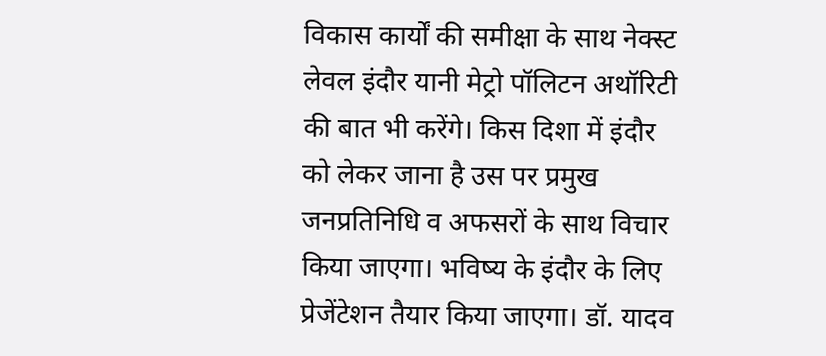विकास कार्यों की समीक्षा के साथ नेक्स्ट लेवल इंदौर यानी मेट्रो पॉलिटन अथॉरिटी की बात भी करेंगे। किस दिशा में इंदौर को लेकर जाना है उस पर प्रमुख जनप्रतिनिधि व अफसरों के साथ विचार किया जाएगा। भविष्य के इंदौर के लिए प्रेजेंटेशन तैयार किया जाएगा। डॉ. यादव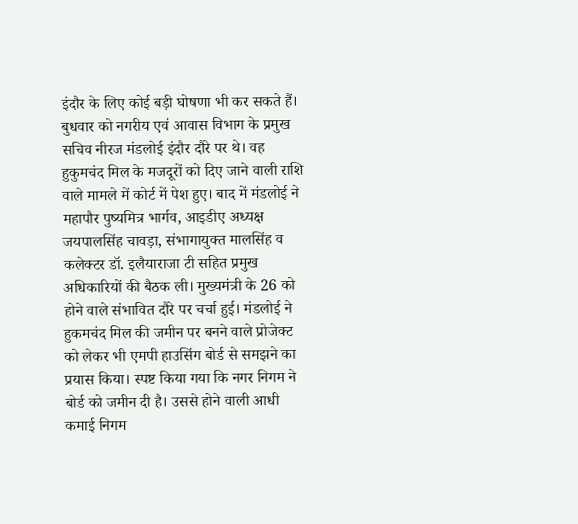इंदौर के लिए कोई बड़ी घोषणा भी कर सकते हैं।
बुधवार को नगरीय एवं आवास विभाग के प्रमुख सचिव नीरज मंडलोई इंदौर दौरे पर थे। वह हुकुमचंद मिल के मजदूरों को दिए जाने वाली राशि वाले मामले में कोर्ट में पेश हुए। बाद में मंडलोई ने महापौर पुष्यमित्र भार्गव, आइडीए अध्यक्ष जयपालसिंह चावड़ा, संभागायुक्त मालसिंह व कलेक्टर डॉ. इलैयाराजा टी सहित प्रमुख अधिकारियों की बैठक ली। मुख्यमंत्री के 26 को होने वाले संभावित दौरे पर चर्चा हुई। मंडलोई ने हुकमचंद मिल की जमीन पर बनने वाले प्रोजेक्ट को लेकर भी एमपी हाउसिंग बोर्ड से समझने का प्रयास किया। स्पष्ट किया गया कि नगर निगम ने बोर्ड को जमीन दी है। उससे होने वाली आधी कमाई निगम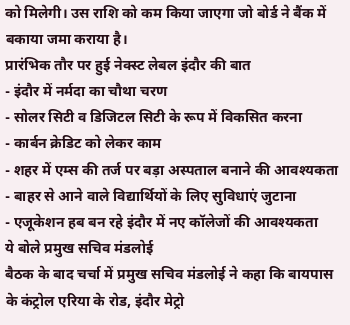को मिलेगी। उस राशि को कम किया जाएगा जो बोर्ड ने बैंक में बकाया जमा कराया है।
प्रारंभिक तौर पर हुई नेक्स्ट लेबल इंदौर की बात
- इंदौर में नर्मदा का चौथा चरण
- सोलर सिटी व डिजिटल सिटी के रूप में विकसित करना
- कार्बन क्रेडिट को लेकर काम
- शहर में एम्स की तर्ज पर बड़ा अस्पताल बनाने की आवश्यकता
- बाहर से आने वाले विद्यार्थियों के लिए सुविधाएं जुटाना
- एजूकेशन हब बन रहे इंदौर में नए कॉलेजों की आवश्यकता
ये बोले प्रमुख सचिव मंडलोई
बैठक के बाद चर्चा में प्रमुख सचिव मंडलोई ने कहा कि बायपास के कंट्रोल एरिया के रोड, इंदौर मेट्रो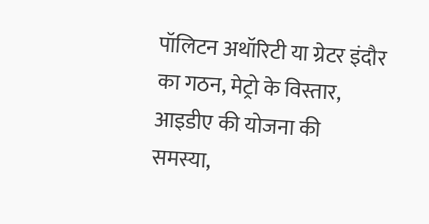पॉलिटन अथॉरिटी या ग्रेटर इंदौर का गठन, मेट्रो के विस्तार, आइडीए की योजना की समस्या,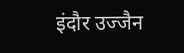इंदौर उज्जैन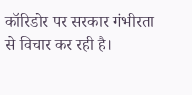कॉरिडोर पर सरकार गंभीरता से विचार कर रही है।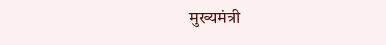मुख्यमंत्री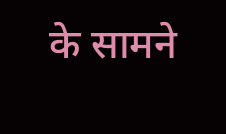के सामने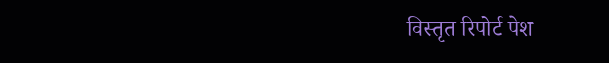विस्तृत रिपोर्ट पेश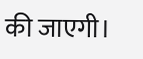की जाएगी।